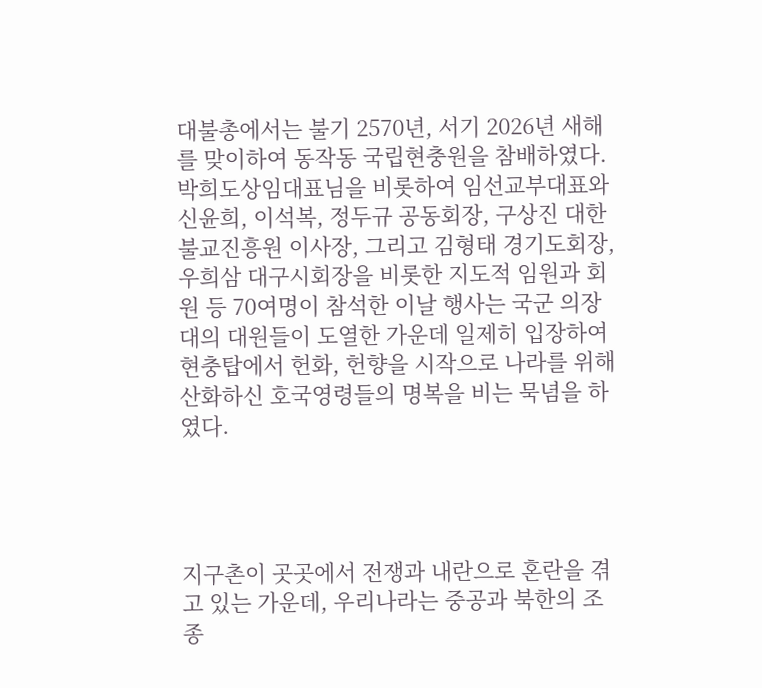대불총에서는 불기 2570년, 서기 2026년 새해를 맞이하여 동작동 국립현충원을 참배하였다.
박희도상임대표님을 비롯하여 임선교부대표와 신윤희, 이석복, 정두규 공동회장, 구상진 대한불교진흥원 이사장, 그리고 김형태 경기도회장, 우희삼 대구시회장을 비롯한 지도적 임원과 회원 등 70여명이 참석한 이날 행사는 국군 의장대의 대원들이 도열한 가운데 일제히 입장하여 현충탑에서 헌화, 헌향을 시작으로 나라를 위해 산화하신 호국영령들의 명복을 비는 묵념을 하였다.




지구촌이 곳곳에서 전쟁과 내란으로 혼란을 겪고 있는 가운데, 우리나라는 중공과 북한의 조종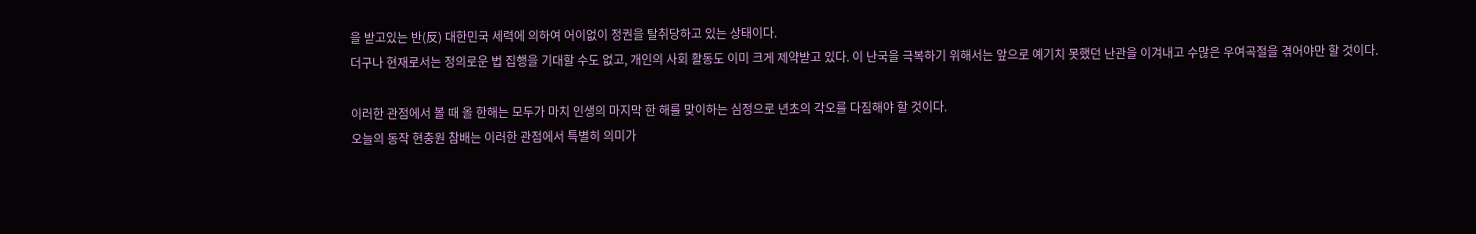을 받고있는 반(反) 대한민국 세력에 의하여 어이없이 정권을 탈취당하고 있는 상태이다.
더구나 현재로서는 정의로운 법 집행을 기대할 수도 없고, 개인의 사회 활동도 이미 크게 제약받고 있다. 이 난국을 극복하기 위해서는 앞으로 예기치 못했던 난관을 이겨내고 수많은 우여곡절을 겪어야만 할 것이다.

이러한 관점에서 볼 때 올 한해는 모두가 마치 인생의 마지막 한 해를 맞이하는 심정으로 년초의 각오를 다짐해야 할 것이다.
오늘의 동작 현충원 참배는 이러한 관점에서 특별히 의미가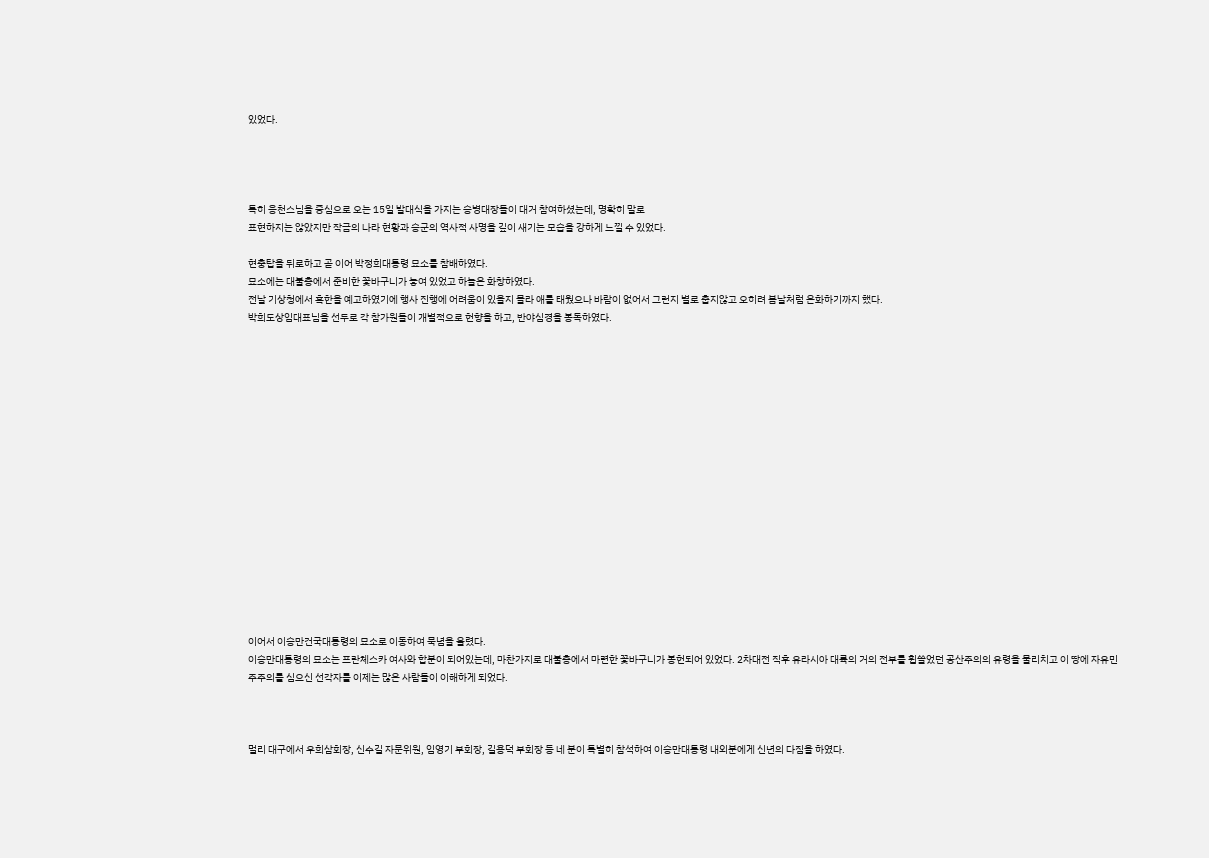있었다.




특히 응천스님을 중심으로 오는 15일 발대식을 가지는 승병대장들이 대거 참여하셨는데, 명확히 말로
표현하지는 않았지만 작금의 나라 현황과 승군의 역사적 사명을 깊이 새기는 모습을 강하게 느낄 수 있었다.

현충탑을 뒤로하고 곧 이어 박정희대통령 묘소를 참배하였다.
묘소에는 대불총에서 준비한 꽃바구니가 놓여 있었고 하늘은 화창하였다.
전날 기상청에서 혹한을 예고하였기에 행사 진행에 어려움이 있을지 몰라 애를 태웠으나 바람이 없어서 그런지 별로 춥지않고 오히려 봄날처럼 온화하기까지 했다.
박희도상임대표님을 선두로 각 참가원들이 개별적으로 헌향을 하고, 반야심경을 봉독하였다.

















이어서 이승만건국대통령의 묘소로 이동하여 묵념을 올렸다.
이승만대통령의 묘소는 프란체스카 여사와 합분이 되어있는데, 마찬가지로 대불총에서 마련한 꽃바구니가 봉헌되어 있었다. 2차대전 직후 유라시아 대륙의 거의 전부를 휩쓸었던 공산주의의 유령을 물리치고 이 땅에 자유민주주의를 심으신 선각자를 이제는 많은 사람들이 이해하게 되었다.



멀리 대구에서 우희삼회장, 신수길 자문위원, 임영기 부회장, 길용덕 부회장 등 네 분이 특별히 참석하여 이승만대통령 내외분에게 신년의 다짐을 하였다.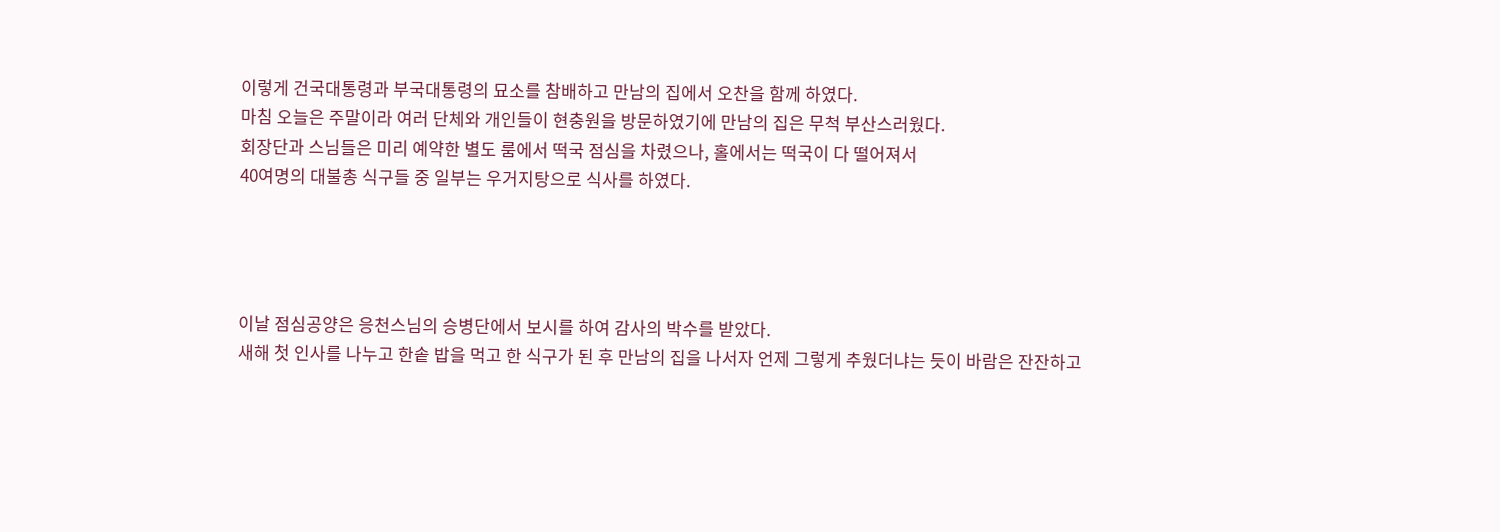이렇게 건국대통령과 부국대통령의 묘소를 참배하고 만남의 집에서 오찬을 함께 하였다.
마침 오늘은 주말이라 여러 단체와 개인들이 현충원을 방문하였기에 만남의 집은 무척 부산스러웠다.
회장단과 스님들은 미리 예약한 별도 룸에서 떡국 점심을 차렸으나, 홀에서는 떡국이 다 떨어져서
40여명의 대불총 식구들 중 일부는 우거지탕으로 식사를 하였다.




이날 점심공양은 응천스님의 승병단에서 보시를 하여 감사의 박수를 받았다.
새해 첫 인사를 나누고 한솥 밥을 먹고 한 식구가 된 후 만남의 집을 나서자 언제 그렇게 추웠더냐는 듯이 바람은 잔잔하고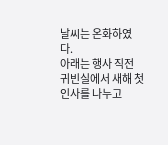날씨는 온화하였다.
아래는 행사 직전 귀빈실에서 새해 첫 인사를 나누고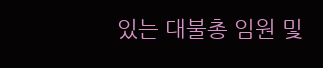있는 대불총 임원 및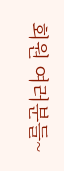회원 여러분들~